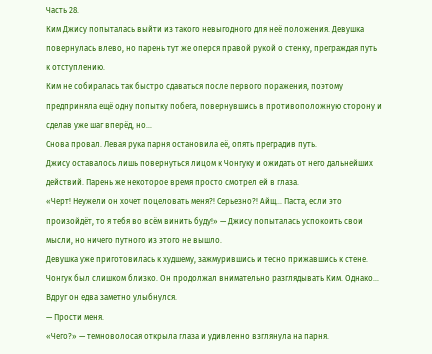Часть 28.
Ким Джису попыталась выйти из такого невыгодного для неё положения. Девушка повернулась влево, но парень тут же оперся правой рукой о стенку, преграждая путь к отступлению.
Ким не собиралась так быстро сдаваться после первого поражения, поэтому предприняла ещё одну попытку побега, повернувшись в противоположную сторону и сделав уже шаг вперёд, но...
Снова провал. Левая рука парня остановила её, опять преградив путь.
Джису оставалось лишь повернуться лицом к Чонгуку и ожидать от него дальнейших действий. Парень же некоторое время просто смотрел ей в глаза.
«Черт! Неужели он хочет поцеловать меня?! Серьезно?! Айщ... Паста, если это произойдёт, то я тебя во всём винить буду!» — Джису попыталась успокоить свои мысли, но ничего путного из этого не вышло.
Девушка уже приготовилась к худшему, зажмурившись и тесно прижавшись к стене. Чонгук был слишком близко. Он продолжал внимательно разглядывать Ким. Однако...
Вдруг он едва заметно улыбнулся.
— Прости меня.
«Чего?» — темноволосая открыла глаза и удивленно взглянула на парня.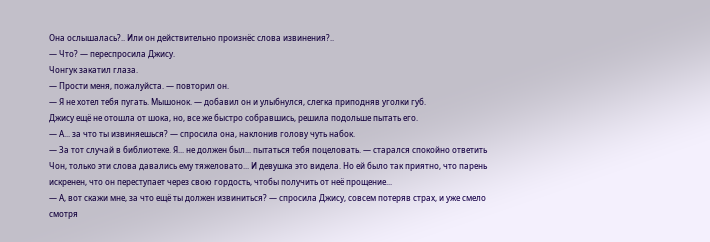Она ослышалась?.. Или он действительно произнёс слова извинения?..
— Что? — переспросила Джису.
Чонгук закатил глаза.
— Прости меня, пожалуйста. — повторил он.
— Я не хотел тебя пугать. Мышонок. — добавил он и улыбнулся, слегка приподняв уголки губ.
Джису ещё не отошла от шока, но, все же быстро собравшись, решила подольше пытать его.
— А... за что ты извиняешься? — спросила она, наклонив голову чуть набок.
— За тот случай в библиотеке. Я... не должен был... пытаться тебя поцеловать. — старался спокойно ответить Чон, только эти слова давались ему тяжеловато... И девушка это видела. Но ей было так приятно, что парень искренен, что он переступает через свою гордость, чтобы получить от неё прощение...
— А, вот скажи мне, за что ещё ты должен извиниться? — спросила Джису, совсем потеряв страх, и уже смело смотря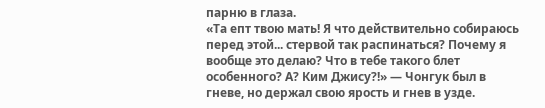парню в глаза.
«Та епт твою мать! Я что действительно собираюсь перед этой... стервой так распинаться? Почему я вообще это делаю? Что в тебе такого блет особенного? А? Ким Джису?!» — Чонгук был в гневе, но держал свою ярость и гнев в узде.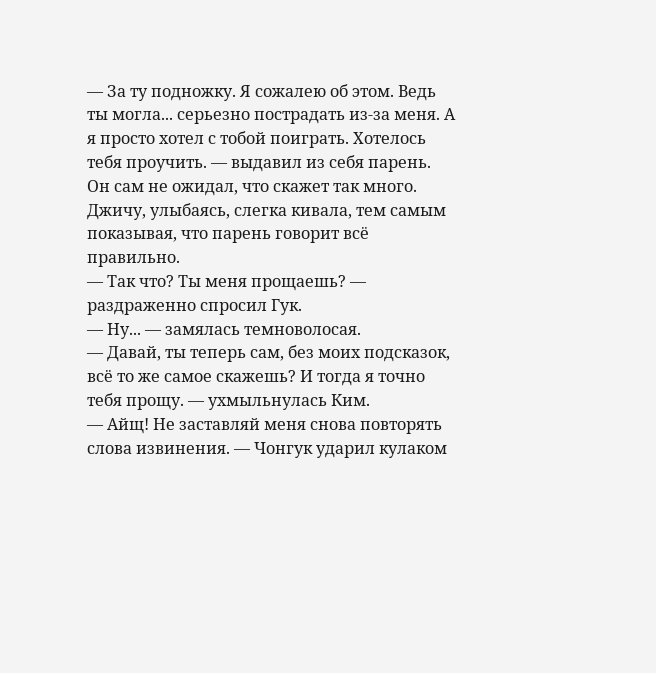— За ту подножку. Я сожалею об этом. Ведь ты могла... серьезно пострадать из-за меня. А я просто хотел с тобой поиграть. Хотелось тебя проучить. — выдавил из себя парень. Он сам не ожидал, что скажет так много.
Джичу, улыбаясь, слегка кивала, тем самым показывая, что парень говорит всё правильно.
— Так что? Ты меня прощаешь? — раздраженно спросил Гук.
— Ну... — замялась темноволосая.
— Давай, ты теперь сам, без моих подсказок, всё то же самое скажешь? И тогда я точно тебя прощу. — ухмыльнулась Ким.
— Айщ! Не заставляй меня снова повторять слова извинения. — Чонгук ударил кулаком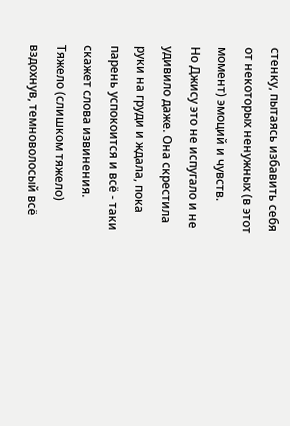стенку, пытаясь избавить себя от некоторых ненужных (в этот момент) эмоций и чувств.
Но Джису это не испугало и не удивило даже. Она скрестила руки на груди и ждала, пока парень успокоится и всё - таки скажет слова извинения.
Тяжело (слишком тяжело) вздохнув, темноволосый всё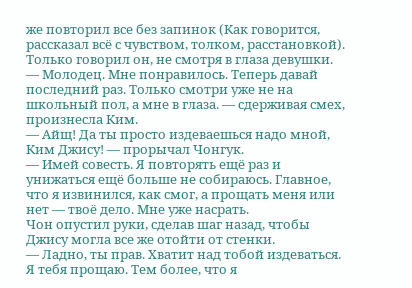же повторил все без запинок (Как говорится, рассказал всё с чувством, толком, расстановкой). Только говорил он, не смотря в глаза девушки.
— Молодец. Мне понравилось. Теперь давай последний раз. Только смотри уже не на школьный пол, а мне в глаза. — сдерживая смех, произнесла Ким.
— Айщ! Да ты просто издеваешься надо мной, Ким Джису! — прорычал Чонгук.
— Имей совесть. Я повторять ещё раз и унижаться ещё больше не собираюсь. Главное, что я извинился, как смог, а прощать меня или нет — твоё дело. Мне уже насрать.
Чон опустил руки, сделав шаг назад, чтобы Джису могла все же отойти от стенки.
— Ладно, ты прав. Хватит над тобой издеваться. Я тебя прощаю. Тем более, что я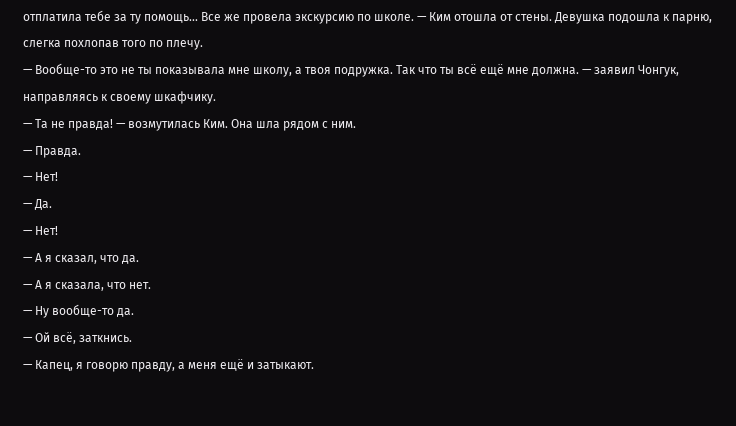отплатила тебе за ту помощь... Все же провела экскурсию по школе. — Ким отошла от стены. Девушка подошла к парню, слегка похлопав того по плечу.
— Вообще-то это не ты показывала мне школу, а твоя подружка. Так что ты всё ещё мне должна. — заявил Чонгук, направляясь к своему шкафчику.
— Та не правда! — возмутилась Ким. Она шла рядом с ним.
— Правда.
— Нет!
— Да.
— Нет!
— А я сказал, что да.
— А я сказала, что нет.
— Ну вообще-то да.
— Ой всё, заткнись.
— Капец, я говорю правду, а меня ещё и затыкают.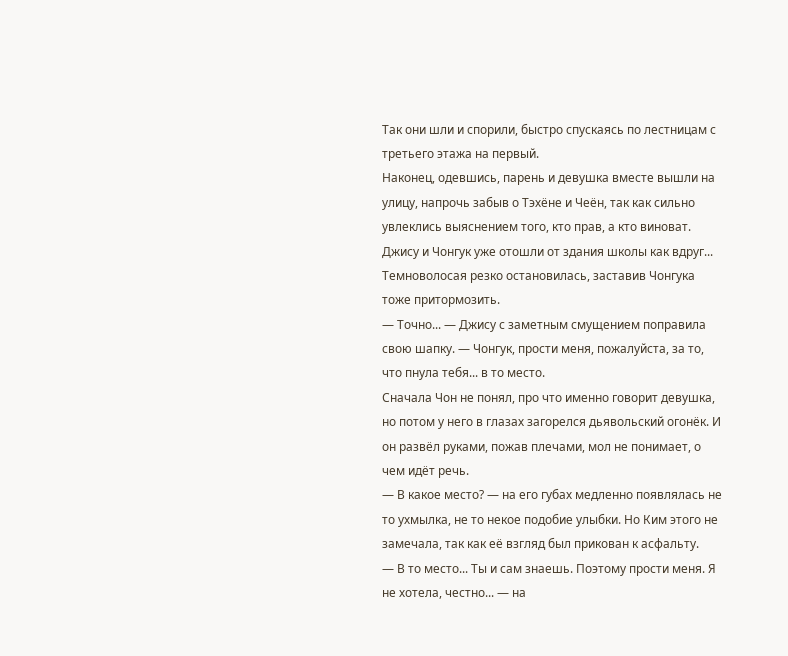Так они шли и спорили, быстро спускаясь по лестницам с третьего этажа на первый.
Наконец, одевшись, парень и девушка вместе вышли на улицу, напрочь забыв о Тэхёне и Чеён, так как сильно увлеклись выяснением того, кто прав, а кто виноват.
Джису и Чонгук уже отошли от здания школы как вдруг...
Темноволосая резко остановилась, заставив Чонгука тоже притормозить.
— Точно... — Джису с заметным смущением поправила свою шапку. — Чонгук, прости меня, пожалуйста, за то, что пнула тебя... в то место.
Сначала Чон не понял, про что именно говорит девушка, но потом у него в глазах загорелся дьявольский огонёк. И он развёл руками, пожав плечами, мол не понимает, о чем идёт речь.
— В какое место? — на его губах медленно появлялась не то ухмылка, не то некое подобие улыбки. Но Ким этого не замечала, так как её взгляд был прикован к асфальту.
— В то место... Ты и сам знаешь. Поэтому прости меня. Я не хотела, честно... — на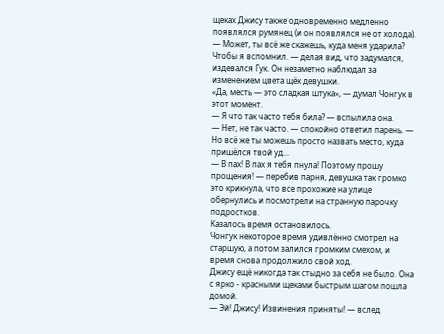щеках Джису также одновременно медленно появлялся румянец (и он появлялся не от холода).
— Может, ты всё же скажешь, куда меня ударила? Чтобы я вспомнил. — делая вид, что задумался, издевался Гук. Он незаметно наблюдал за изменением цвета щёк девушки.
«Да, месть — это сладкая штука», — думал Чонгук в этот момент.
— Я что так часто тебя била? — вспылила она.
— Нет, не так часто. — спокойно ответил парень. — Но всё же ты можешь просто назвать место, куда пришёлся твой уд...
— В пах! В пах я тебя пнула! Поэтому прошу прощения! — перебив парня, девушка так громко это крикнула, что все прохожие на улице обернулись и посмотрели на странную парочку подростков.
Казалось время остановилось.
Чонгук некоторое время удивлённо смотрел на старшую, а потом залился громким смехом, и время снова продолжило свой ход.
Джису ещё никогда так стыдно за себя не было. Она с ярко - красными щеками быстрым шагом пошла домой.
— Эй! Джису! Извинения приняты! — вслед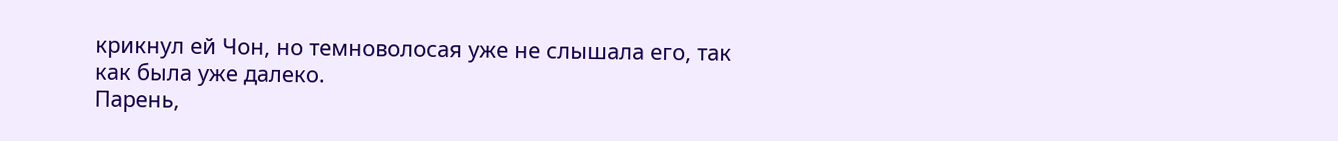крикнул ей Чон, но темноволосая уже не слышала его, так как была уже далеко.
Парень,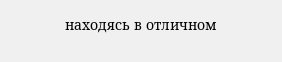находясь в отличном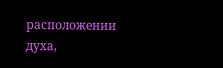расположении духа,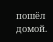пошёл домой.